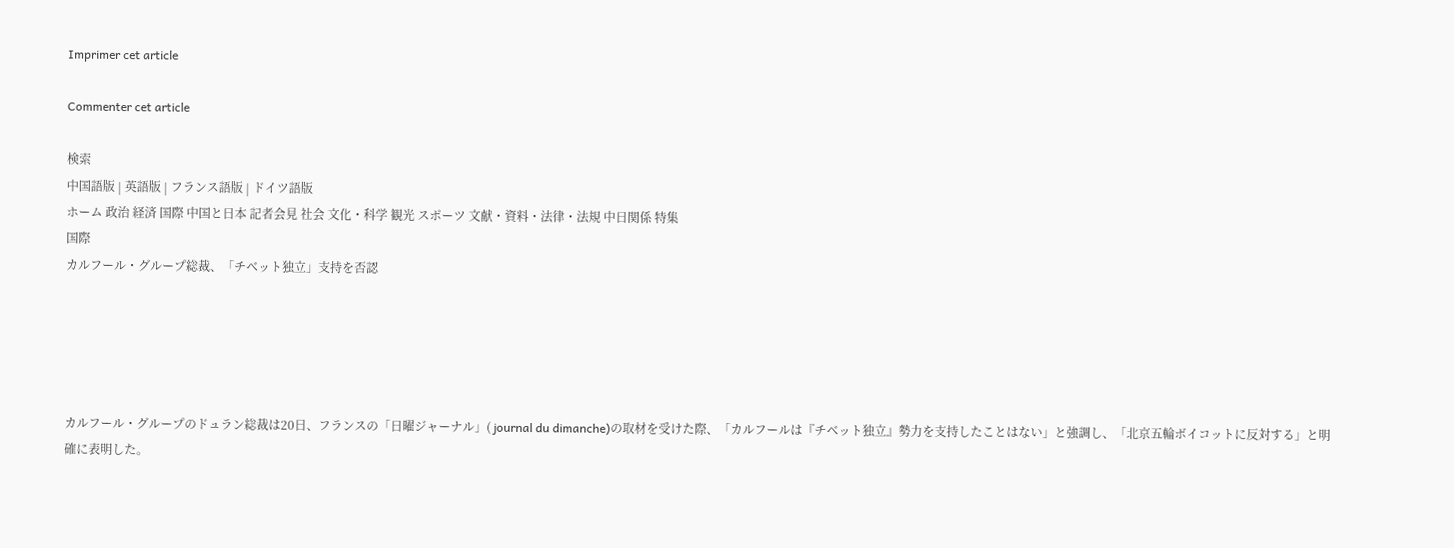Imprimer cet article

Commenter cet article

検索
中国語版 | 英語版 | フランス語版 | ドイツ語版
ホーム 政治 経済 国際 中国と日本 記者会見 社会 文化・科学 観光 スポーツ 文献・資料・法律・法規 中日関係 特集
国際
カルフール・グループ総裁、「チベット独立」支持を否認





カルフール・グループのドュラン総裁は20日、フランスの「日曜ジャーナル」( journal du dimanche)の取材を受けた際、「カルフールは『チベット独立』勢力を支持したことはない」と強調し、「北京五輪ボイコットに反対する」と明確に表明した。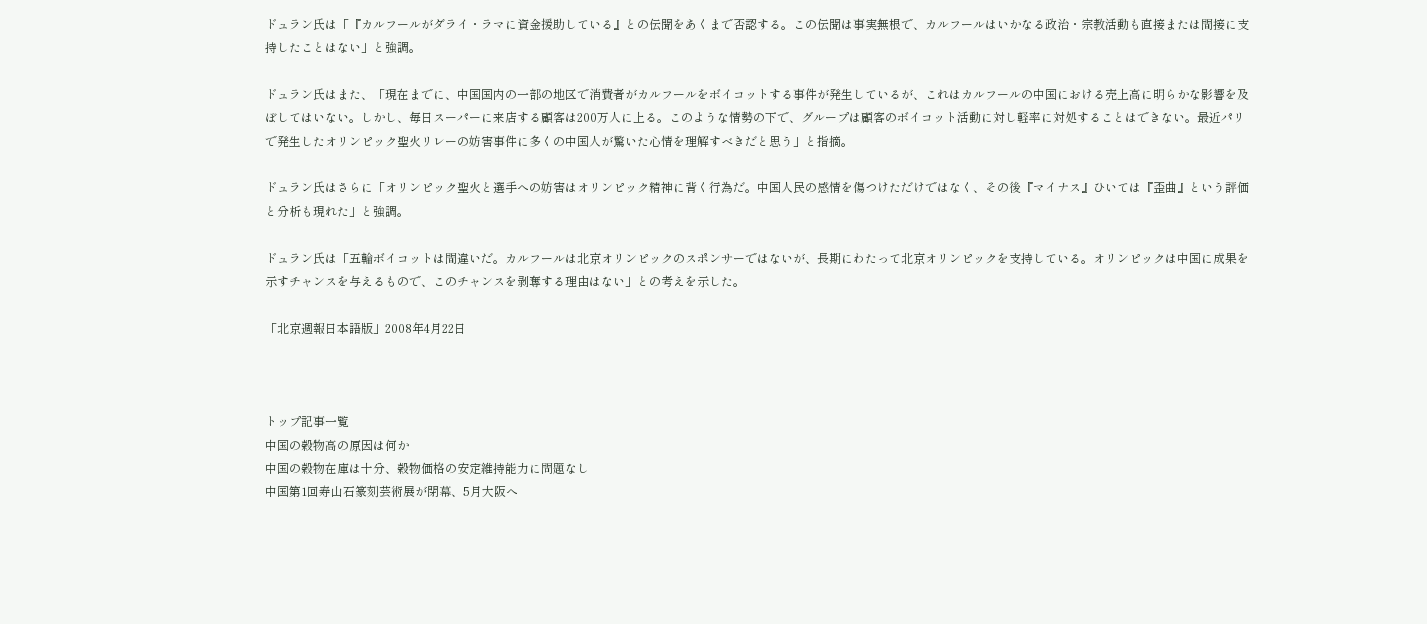ドュラン氏は「『カルフールがダライ・ラマに資金援助している』との伝聞をあくまで否認する。この伝聞は事実無根で、カルフールはいかなる政治・宗教活動も直接または間接に支持したことはない」と強調。

ドュラン氏はまた、「現在までに、中国国内の一部の地区で消費者がカルフールをボイコットする事件が発生しているが、これはカルフールの中国における売上高に明らかな影響を及ぼしてはいない。しかし、毎日スーパーに来店する顧客は200万人に上る。このような情勢の下で、グループは顧客のボイコット活動に対し軽率に対処することはできない。最近パリで発生したオリンピック聖火リレーの妨害事件に多くの中国人が驚いた心情を理解すべきだと思う」と指摘。

ドュラン氏はさらに「オリンピック聖火と選手への妨害はオリンピック精神に背く行為だ。中国人民の感情を傷つけただけではなく、その後『マイナス』ひいては『歪曲』という評価と分析も現れた」と強調。

ドュラン氏は「五輪ボイコットは間違いだ。カルフールは北京オリンピックのスポンサーではないが、長期にわたって北京オリンピックを支持している。オリンピックは中国に成果を示すチャンスを与えるもので、このチャンスを剥奪する理由はない」との考えを示した。

「北京週報日本語版」2008年4月22日



トップ記事一覧
中国の穀物高の原因は何か
中国の穀物在庫は十分、穀物価格の安定維持能力に問題なし
中国第1回寿山石篆刻芸術展が閉幕、5月大阪へ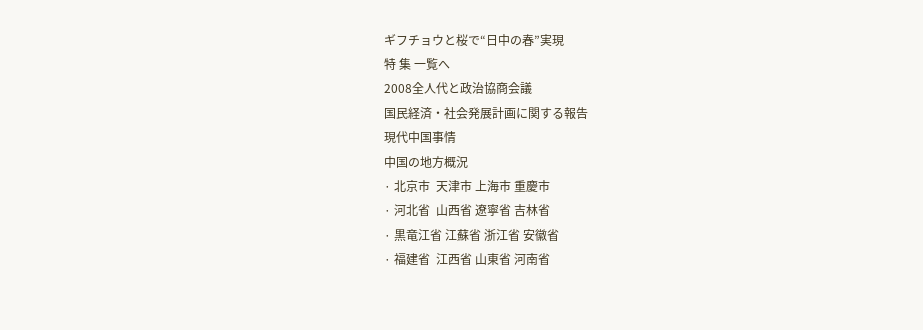ギフチョウと桜で“日中の春”実現
特 集 一覧へ
2008全人代と政治協商会議
国民経済・社会発展計画に関する報告
現代中国事情
中国の地方概況
· 北京市  天津市 上海市 重慶市
· 河北省  山西省 遼寧省 吉林省
· 黒竜江省 江蘇省 浙江省 安徽省
· 福建省  江西省 山東省 河南省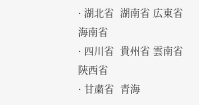· 湖北省  湖南省 広東省 海南省
· 四川省  貴州省 雲南省 陝西省
· 甘粛省  青海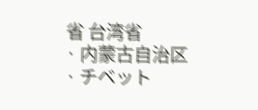省 台湾省
· 内蒙古自治区
· チベット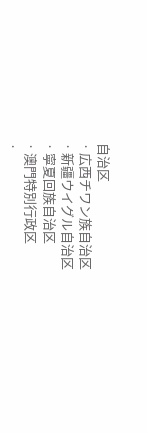自治区
· 広西チワン族自治区
· 新疆ウイグル自治区
· 寧夏回族自治区
· 澳門特別行政区
·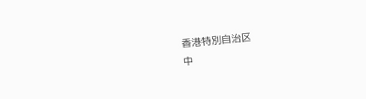香港特別自治区
中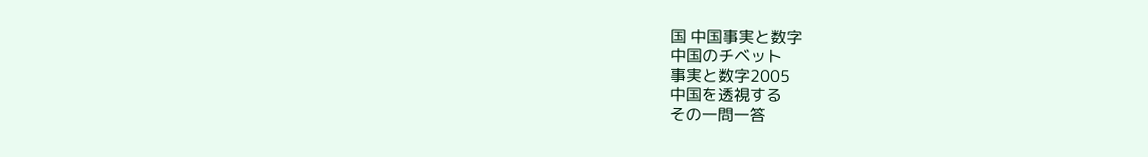国 中国事実と数字
中国のチベット
事実と数字2005
中国を透視する
その一問一答